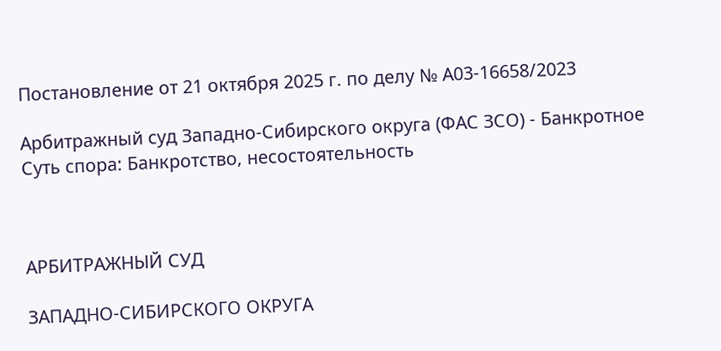Постановление от 21 октября 2025 г. по делу № А03-16658/2023

Арбитражный суд Западно-Сибирского округа (ФАС ЗСО) - Банкротное
Суть спора: Банкротство, несостоятельность



АРБИТРАЖНЫЙ СУД

ЗАПАДНО-СИБИРСКОГО ОКРУГА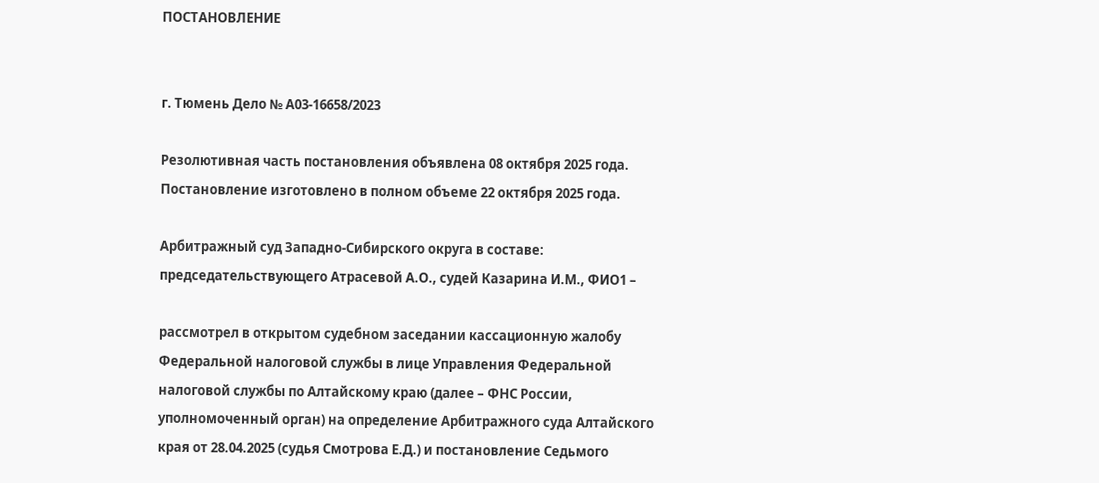ПОСТАНОВЛЕНИЕ


г. Тюмень Дело № А03-16658/2023

Резолютивная часть постановления объявлена 08 октября 2025 года. Постановление изготовлено в полном объеме 22 октября 2025 года.

Арбитражный суд Западно-Сибирского округа в составе: председательствующего Атрасевой А.О., судей Казарина И.М., ФИО1 –

рассмотрел в открытом судебном заседании кассационную жалобу Федеральной налоговой службы в лице Управления Федеральной налоговой службы по Алтайскому краю (далее – ФНС России, уполномоченный орган) на определение Арбитражного суда Алтайского края от 28.04.2025 (судья Смотрова Е.Д.) и постановление Седьмого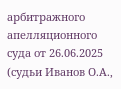арбитражного апелляционного суда от 26.06.2025 (судьи Иванов О.А.,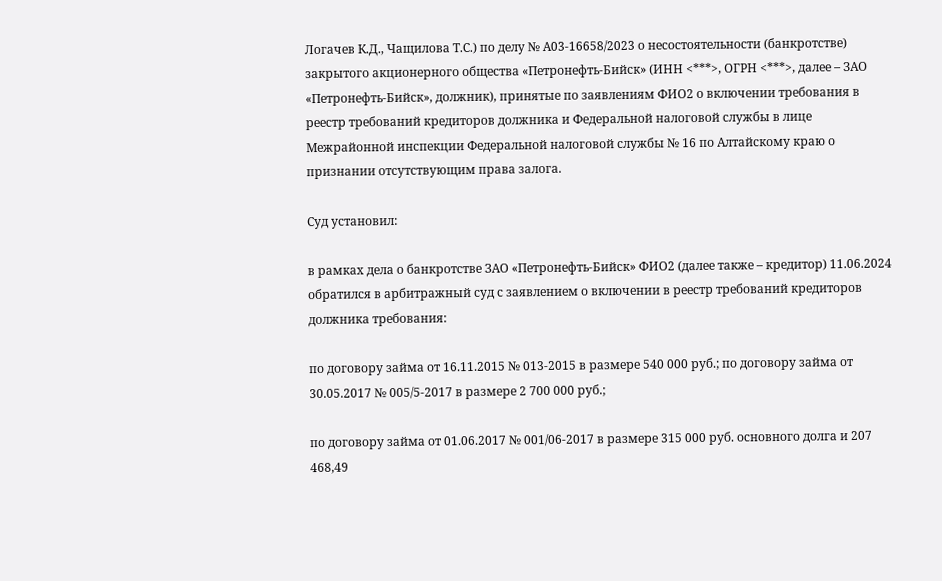Логачев К.Д., Чащилова Т.С.) по делу № А03-16658/2023 о несостоятельности (банкротстве) закрытого акционерного общества «Петронефть-Бийск» (ИНН <***>, ОГРН <***>, далее – ЗАО «Петронефть-Бийск», должник), принятые по заявлениям ФИО2 о включении требования в реестр требований кредиторов должника и Федеральной налоговой службы в лице Межрайонной инспекции Федеральной налоговой службы № 16 по Алтайскому краю о признании отсутствующим права залога.

Суд установил:

в рамках дела о банкротстве ЗАО «Петронефть-Бийск» ФИО2 (далее также – кредитор) 11.06.2024 обратился в арбитражный суд с заявлением о включении в реестр требований кредиторов должника требования:

по договору займа от 16.11.2015 № 013-2015 в размере 540 000 руб.; по договору займа от 30.05.2017 № 005/5-2017 в размере 2 700 000 руб.;

по договору займа от 01.06.2017 № 001/06-2017 в размере 315 000 руб. основного долга и 207 468,49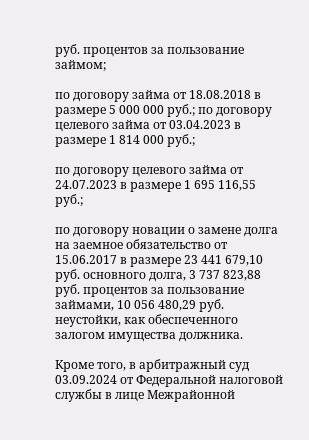руб. процентов за пользование займом;

по договору займа от 18.08.2018 в размере 5 000 000 руб.; по договору целевого займа от 03.04.2023 в размере 1 814 000 руб.;

по договору целевого займа от 24.07.2023 в размере 1 695 116,55 руб.;

по договору новации о замене долга на заемное обязательство от 15.06.2017 в размере 23 441 679,10 руб. основного долга, 3 737 823,88 руб. процентов за пользование займами, 10 056 480,29 руб. неустойки, как обеспеченного залогом имущества должника.

Кроме того, в арбитражный суд 03.09.2024 от Федеральной налоговой службы в лице Межрайонной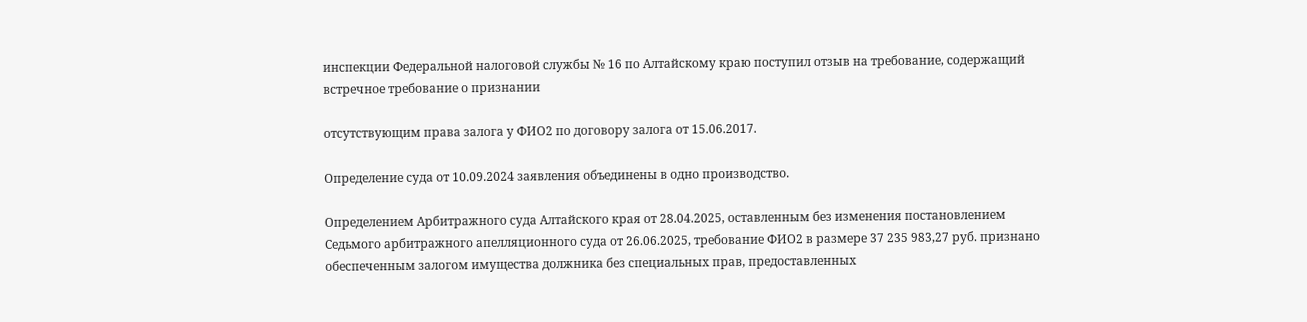инспекции Федеральной налоговой службы № 16 по Алтайскому краю поступил отзыв на требование, содержащий встречное требование о признании

отсутствующим права залога у ФИО2 по договору залога от 15.06.2017.

Определение суда от 10.09.2024 заявления объединены в одно производство.

Определением Арбитражного суда Алтайского края от 28.04.2025, оставленным без изменения постановлением Седьмого арбитражного апелляционного суда от 26.06.2025, требование ФИО2 в размере 37 235 983,27 руб. признано обеспеченным залогом имущества должника без специальных прав, предоставленных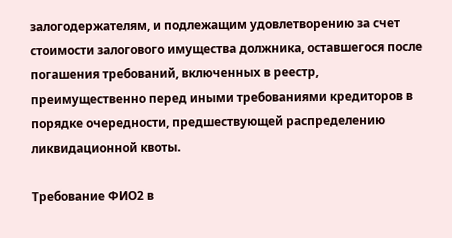залогодержателям, и подлежащим удовлетворению за счет стоимости залогового имущества должника, оставшегося после погашения требований, включенных в реестр, преимущественно перед иными требованиями кредиторов в порядке очередности, предшествующей распределению ликвидационной квоты.

Требование ФИО2 в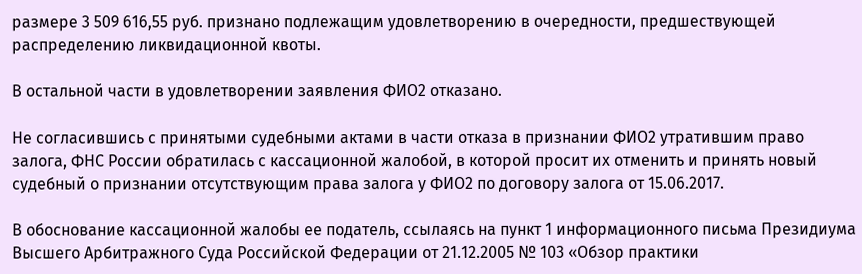размере 3 509 616,55 руб. признано подлежащим удовлетворению в очередности, предшествующей распределению ликвидационной квоты.

В остальной части в удовлетворении заявления ФИО2 отказано.

Не согласившись с принятыми судебными актами в части отказа в признании ФИО2 утратившим право залога, ФНС России обратилась с кассационной жалобой, в которой просит их отменить и принять новый судебный о признании отсутствующим права залога у ФИО2 по договору залога от 15.06.2017.

В обоснование кассационной жалобы ее податель, ссылаясь на пункт 1 информационного письма Президиума Высшего Арбитражного Суда Российской Федерации от 21.12.2005 № 103 «Обзор практики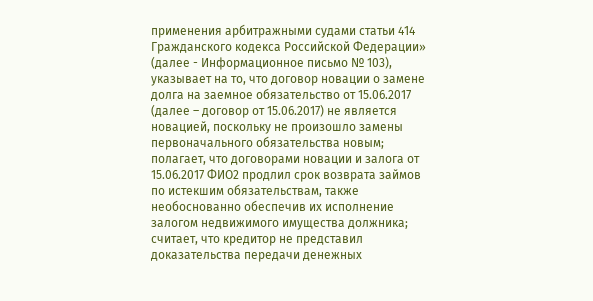применения арбитражными судами статьи 414 Гражданского кодекса Российской Федерации» (далее - Информационное письмо № 103), указывает на то, что договор новации о замене долга на заемное обязательство от 15.06.2017 (далее – договор от 15.06.2017) не является новацией, поскольку не произошло замены первоначального обязательства новым; полагает, что договорами новации и залога от 15.06.2017 ФИО2 продлил срок возврата займов по истекшим обязательствам, также необоснованно обеспечив их исполнение залогом недвижимого имущества должника; считает, что кредитор не представил доказательства передачи денежных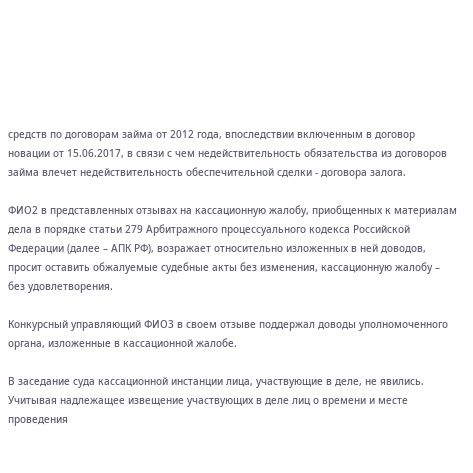средств по договорам займа от 2012 года, впоследствии включенным в договор новации от 15.06.2017, в связи с чем недействительность обязательства из договоров займа влечет недействительность обеспечительной сделки - договора залога.

ФИО2 в представленных отзывах на кассационную жалобу, приобщенных к материалам дела в порядке статьи 279 Арбитражного процессуального кодекса Российской Федерации (далее – АПК РФ), возражает относительно изложенных в ней доводов, просит оставить обжалуемые судебные акты без изменения, кассационную жалобу – без удовлетворения.

Конкурсный управляющий ФИО3 в своем отзыве поддержал доводы уполномоченного органа, изложенные в кассационной жалобе.

В заседание суда кассационной инстанции лица, участвующие в деле, не явились. Учитывая надлежащее извещение участвующих в деле лиц о времени и месте проведения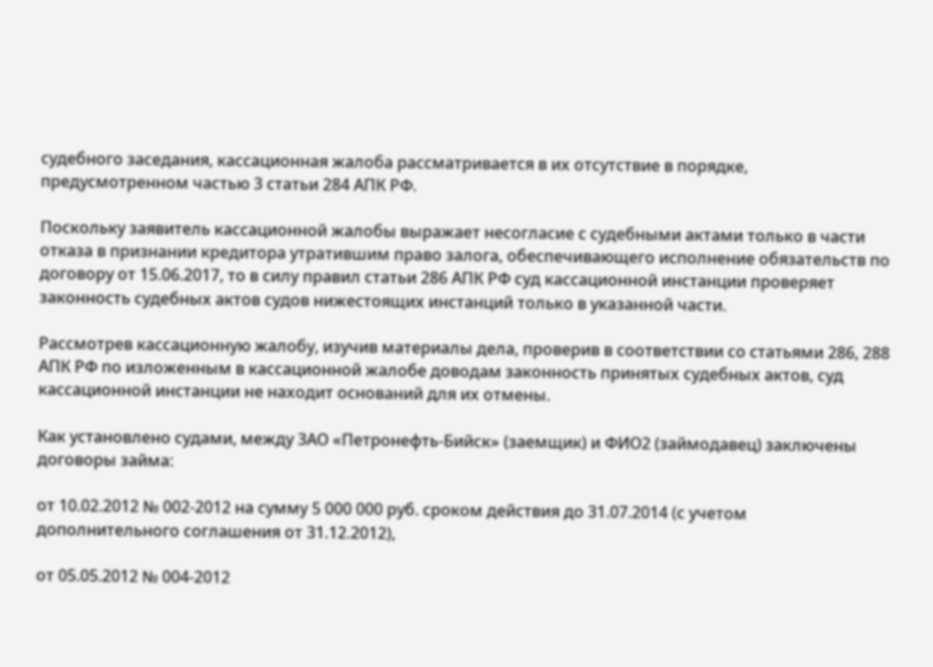судебного заседания, кассационная жалоба рассматривается в их отсутствие в порядке, предусмотренном частью 3 статьи 284 АПК РФ.

Поскольку заявитель кассационной жалобы выражает несогласие с судебными актами только в части отказа в признании кредитора утратившим право залога, обеспечивающего исполнение обязательств по договору от 15.06.2017, то в силу правил статьи 286 АПК РФ суд кассационной инстанции проверяет законность судебных актов судов нижестоящих инстанций только в указанной части.

Рассмотрев кассационную жалобу, изучив материалы дела, проверив в соответствии со статьями 286, 288 АПК РФ по изложенным в кассационной жалобе доводам законность принятых судебных актов, суд кассационной инстанции не находит оснований для их отмены.

Как установлено судами, между ЗАО «Петронефть-Бийск» (заемщик) и ФИО2 (займодавец) заключены договоры займа:

от 10.02.2012 № 002-2012 на сумму 5 000 000 руб. сроком действия до 31.07.2014 (с учетом дополнительного соглашения от 31.12.2012),

от 05.05.2012 № 004-2012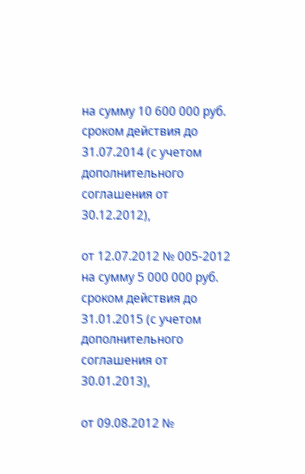на сумму 10 600 000 руб. сроком действия до 31.07.2014 (с учетом дополнительного соглашения от 30.12.2012),

от 12.07.2012 № 005-2012 на сумму 5 000 000 руб. сроком действия до 31.01.2015 (с учетом дополнительного соглашения от 30.01.2013),

от 09.08.2012 №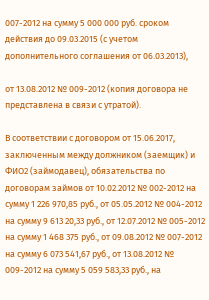007-2012 на сумму 5 000 000 руб. сроком действия до 09.03.2015 (с учетом дополнительного соглашения от 06.03.2013),

от 13.08.2012 № 009-2012 (копия договора не представлена в связи с утратой).

В соответствии с договором от 15.06.2017, заключенным между должником (заемщик) и ФИО2 (займодавец), обязательства по договорам займов от 10.02.2012 № 002-2012 на сумму 1 226 970,85 руб., от 05.05.2012 № 004-2012 на сумму 9 613 20,33 руб., от 12.07.2012 № 005-2012 на сумму 1 468 375 руб., от 09.08.2012 № 007-2012 на сумму 6 073 541,67 руб., от 13.08.2012 № 009-2012 на сумму 5 059 583,33 руб., на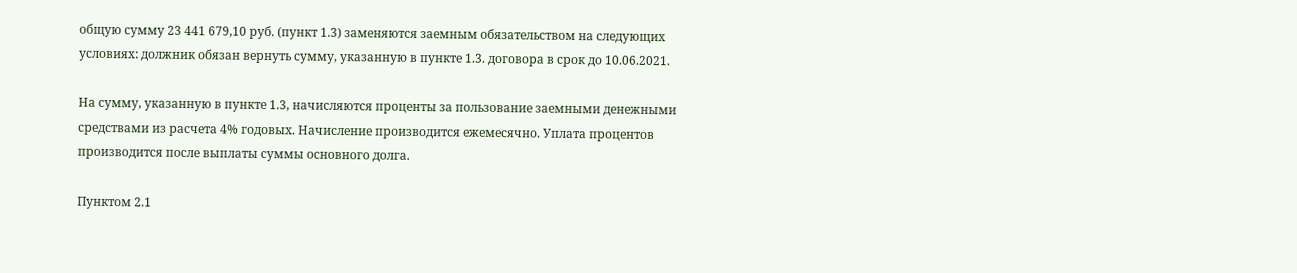общую сумму 23 441 679,10 руб. (пункт 1.3) заменяются заемным обязательством на следующих условиях: должник обязан вернуть сумму, указанную в пункте 1.3. договора в срок до 10.06.2021.

На сумму, указанную в пункте 1.3, начисляются проценты за пользование заемными денежными средствами из расчета 4% годовых. Начисление производится ежемесячно. Уплата процентов производится после выплаты суммы основного долга.

Пунктом 2.1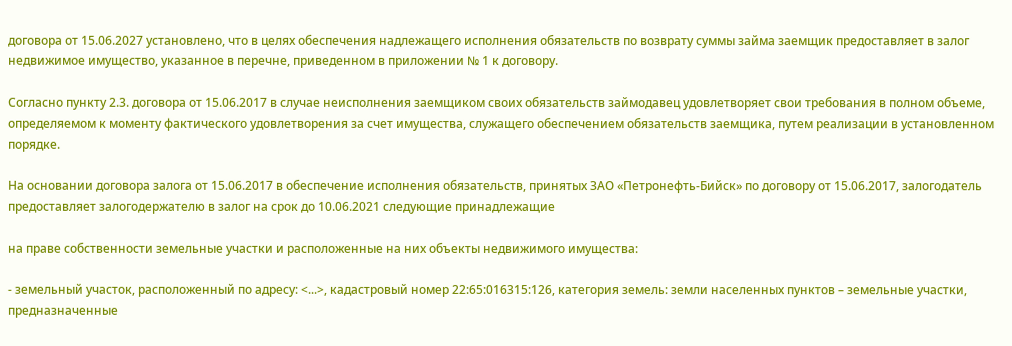договора от 15.06.2027 установлено, что в целях обеспечения надлежащего исполнения обязательств по возврату суммы займа заемщик предоставляет в залог недвижимое имущество, указанное в перечне, приведенном в приложении № 1 к договору.

Согласно пункту 2.3. договора от 15.06.2017 в случае неисполнения заемщиком своих обязательств займодавец удовлетворяет свои требования в полном объеме, определяемом к моменту фактического удовлетворения за счет имущества, служащего обеспечением обязательств заемщика, путем реализации в установленном порядке.

На основании договора залога от 15.06.2017 в обеспечение исполнения обязательств, принятых ЗАО «Петронефть-Бийск» по договору от 15.06.2017, залогодатель предоставляет залогодержателю в залог на срок до 10.06.2021 следующие принадлежащие

на праве собственности земельные участки и расположенные на них объекты недвижимого имущества:

- земельный участок, расположенный по адресу: <...>, кадастровый номер 22:65:016315:126, категория земель: земли населенных пунктов – земельные участки, предназначенные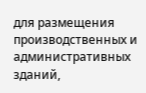для размещения производственных и административных зданий,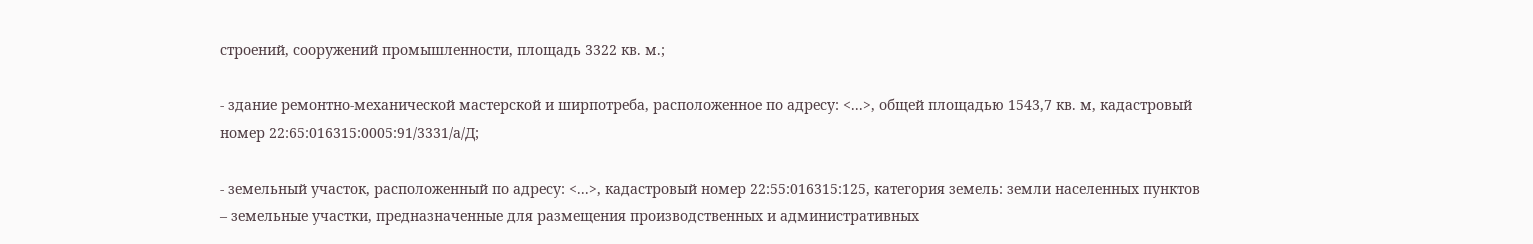строений, сооружений промышленности, площадь 3322 кв. м.;

- здание ремонтно-механической мастерской и ширпотреба, расположенное по адресу: <...>, общей площадью 1543,7 кв. м, кадастровый номер 22:65:016315:0005:91/3331/а/Д;

- земельный участок, расположенный по адресу: <...>, кадастровый номер 22:55:016315:125, категория земель: земли населенных пунктов – земельные участки, предназначенные для размещения производственных и административных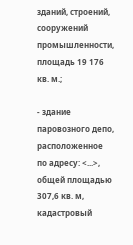зданий, строений, сооружений промышленности, площадь 19 176 кв. м.;

- здание паровозного депо, расположенное по адресу: <...>, общей площадью 307,6 кв. м, кадастровый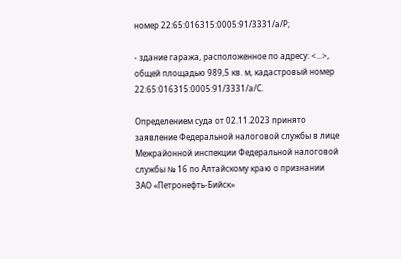номер 22:65:016315:0005:91/3331/а/Р;

- здание гаража, расположенное по адресу: <...>, общей площадью 989,5 кв. м, кадастровый номер 22:65:016315:0005:91/3331/а/С.

Определением суда от 02.11.2023 принято заявление Федеральной налоговой службы в лице Межрайонной инспекции Федеральной налоговой службы № 16 по Алтайскому краю о признании ЗАО «Петронефть-Бийск»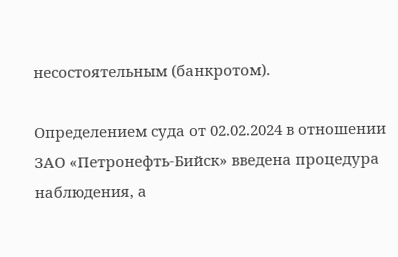несостоятельным (банкротом).

Определением суда от 02.02.2024 в отношении ЗАО «Петронефть-Бийск» введена процедура наблюдения, а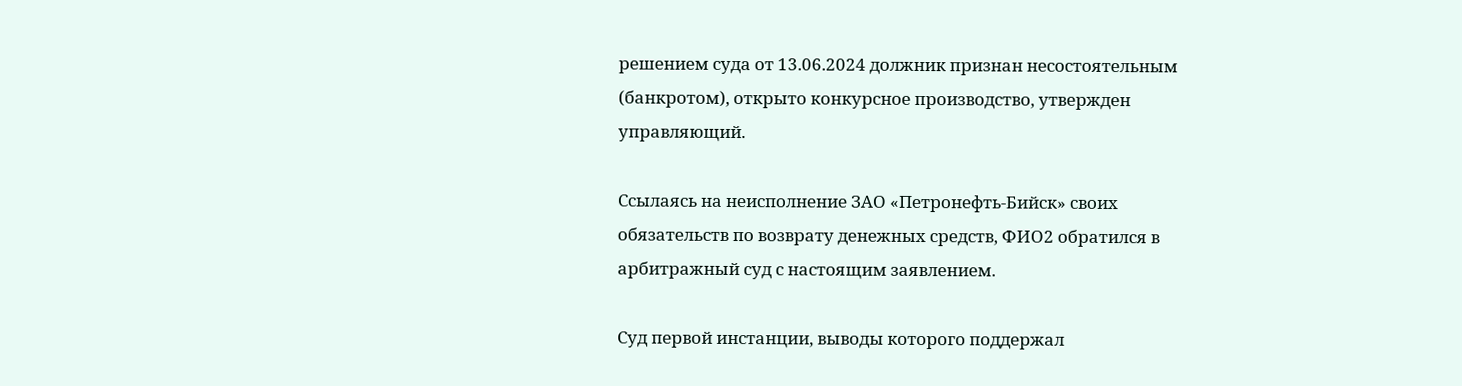решением суда от 13.06.2024 должник признан несостоятельным (банкротом), открыто конкурсное производство, утвержден управляющий.

Ссылаясь на неисполнение ЗАО «Петронефть-Бийск» своих обязательств по возврату денежных средств, ФИО2 обратился в арбитражный суд с настоящим заявлением.

Суд первой инстанции, выводы которого поддержал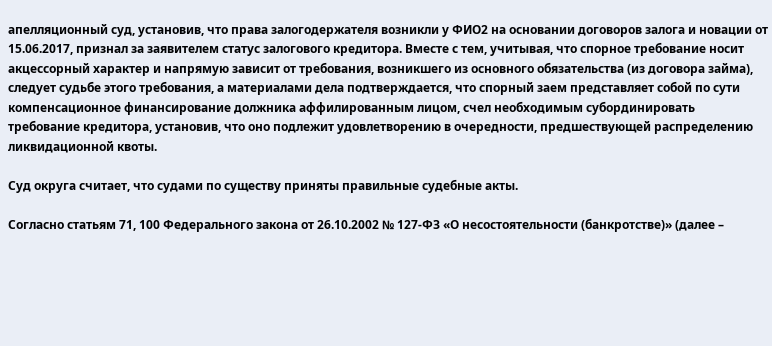апелляционный суд, установив, что права залогодержателя возникли у ФИО2 на основании договоров залога и новации от 15.06.2017, признал за заявителем статус залогового кредитора. Вместе с тем, учитывая, что спорное требование носит акцессорный характер и напрямую зависит от требования, возникшего из основного обязательства (из договора займа), следует судьбе этого требования, а материалами дела подтверждается, что спорный заем представляет собой по сути компенсационное финансирование должника аффилированным лицом, счел необходимым субординировать требование кредитора, установив, что оно подлежит удовлетворению в очередности, предшествующей распределению ликвидационной квоты.

Суд округа считает, что судами по существу приняты правильные судебные акты.

Согласно статьям 71, 100 Федерального закона от 26.10.2002 № 127-ФЗ «О несостоятельности (банкротстве)» (далее –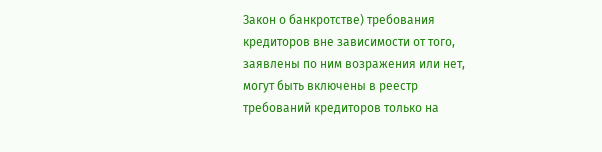Закон о банкротстве) требования кредиторов вне зависимости от того, заявлены по ним возражения или нет, могут быть включены в реестр требований кредиторов только на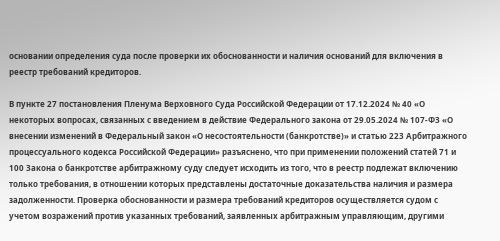основании определения суда после проверки их обоснованности и наличия оснований для включения в реестр требований кредиторов.

В пункте 27 постановления Пленума Верховного Суда Российской Федерации от 17.12.2024 № 40 «О некоторых вопросах, связанных с введением в действие Федерального закона от 29.05.2024 № 107-ФЗ «О внесении изменений в Федеральный закон «О несостоятельности (банкротстве)» и статью 223 Арбитражного процессуального кодекса Российской Федерации» разъяснено, что при применении положений статей 71 и 100 Закона о банкротстве арбитражному суду следует исходить из того, что в реестр подлежат включению только требования, в отношении которых представлены достаточные доказательства наличия и размера задолженности. Проверка обоснованности и размера требований кредиторов осуществляется судом с учетом возражений против указанных требований, заявленных арбитражным управляющим, другими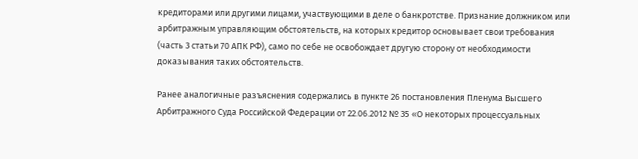кредиторами или другими лицами, участвующими в деле о банкротстве. Признание должником или арбитражным управляющим обстоятельств, на которых кредитор основывает свои требования (часть 3 статьи 70 АПК РФ), само по себе не освобождает другую сторону от необходимости доказывания таких обстоятельств.

Ранее аналогичные разъяснения содержались в пункте 26 постановления Пленума Высшего Арбитражного Суда Российской Федерации от 22.06.2012 № 35 «О некоторых процессуальных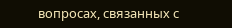вопросах, связанных с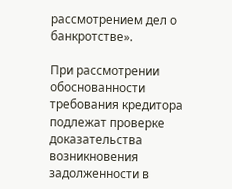рассмотрением дел о банкротстве».

При рассмотрении обоснованности требования кредитора подлежат проверке доказательства возникновения задолженности в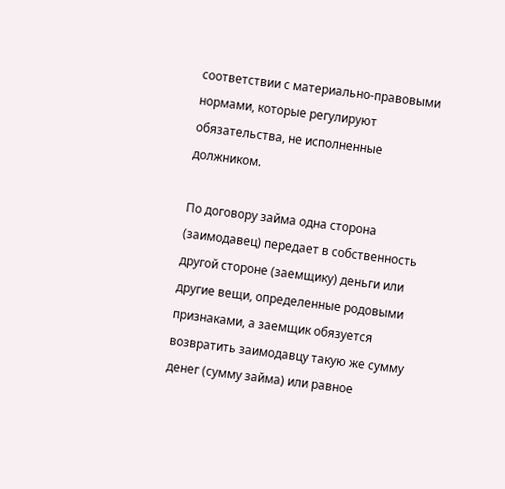соответствии с материально-правовыми нормами, которые регулируют обязательства, не исполненные должником.

По договору займа одна сторона (заимодавец) передает в собственность другой стороне (заемщику) деньги или другие вещи, определенные родовыми признаками, а заемщик обязуется возвратить заимодавцу такую же сумму денег (сумму займа) или равное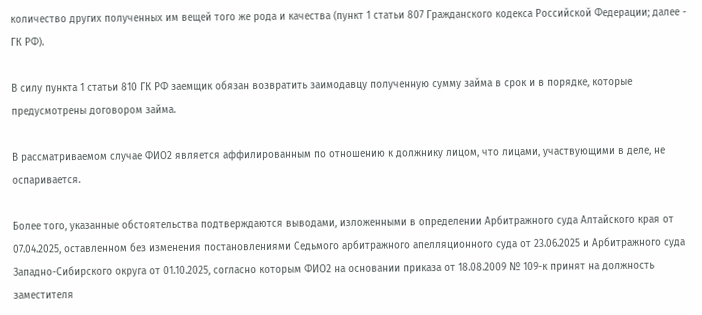количество других полученных им вещей того же рода и качества (пункт 1 статьи 807 Гражданского кодекса Российской Федерации; далее - ГК РФ).

В силу пункта 1 статьи 810 ГК РФ заемщик обязан возвратить заимодавцу полученную сумму займа в срок и в порядке, которые предусмотрены договором займа.

В рассматриваемом случае ФИО2 является аффилированным по отношению к должнику лицом, что лицами, участвующими в деле, не оспаривается.

Более того, указанные обстоятельства подтверждаются выводами, изложенными в определении Арбитражного суда Алтайского края от 07.04.2025, оставленном без изменения постановлениями Седьмого арбитражного апелляционного суда от 23.06.2025 и Арбитражного суда Западно-Сибирского округа от 01.10.2025, согласно которым ФИО2 на основании приказа от 18.08.2009 № 109-к принят на должность заместителя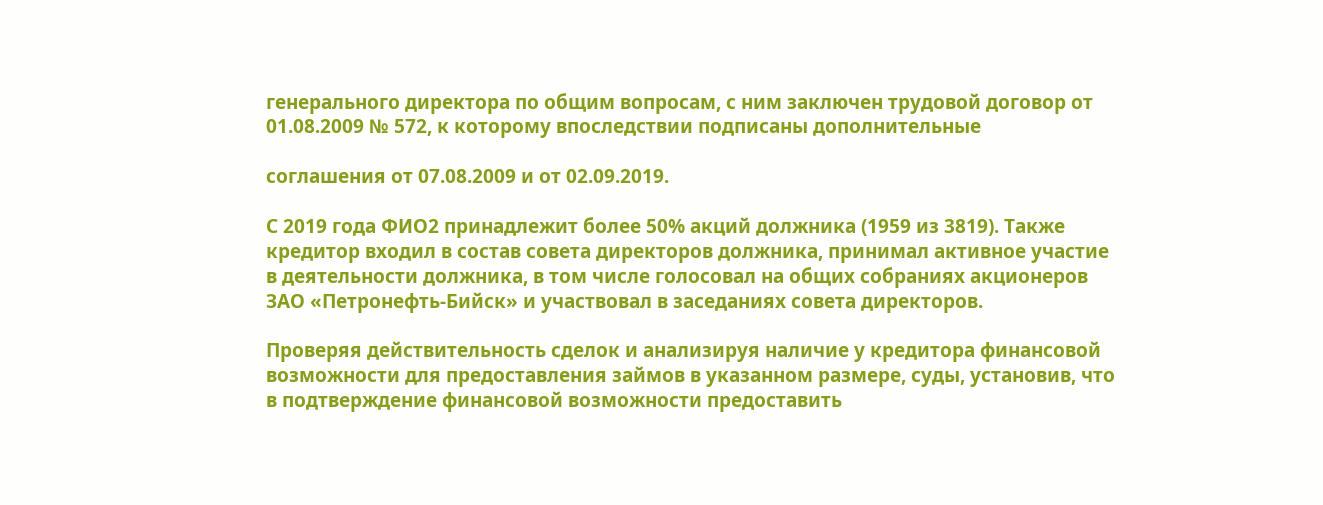генерального директора по общим вопросам, с ним заключен трудовой договор от 01.08.2009 № 572, к которому впоследствии подписаны дополнительные

соглашения от 07.08.2009 и от 02.09.2019.

С 2019 года ФИО2 принадлежит более 50% акций должника (1959 из 3819). Также кредитор входил в состав совета директоров должника, принимал активное участие в деятельности должника, в том числе голосовал на общих собраниях акционеров ЗАО «Петронефть-Бийск» и участвовал в заседаниях совета директоров.

Проверяя действительность сделок и анализируя наличие у кредитора финансовой возможности для предоставления займов в указанном размере, суды, установив, что в подтверждение финансовой возможности предоставить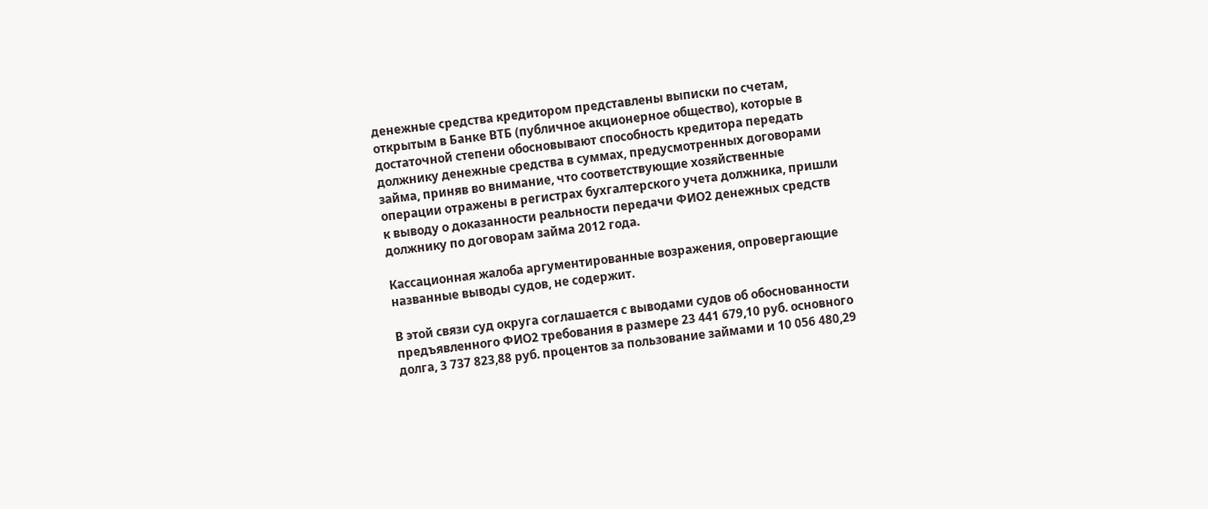денежные средства кредитором представлены выписки по счетам, открытым в Банке ВТБ (публичное акционерное общество), которые в достаточной степени обосновывают способность кредитора передать должнику денежные средства в суммах, предусмотренных договорами займа, приняв во внимание, что соответствующие хозяйственные операции отражены в регистрах бухгалтерского учета должника, пришли к выводу о доказанности реальности передачи ФИО2 денежных средств должнику по договорам займа 2012 года.

Кассационная жалоба аргументированные возражения, опровергающие названные выводы судов, не содержит.

В этой связи суд округа соглашается с выводами судов об обоснованности предъявленного ФИО2 требования в размере 23 441 679,10 руб. основного долга, 3 737 823,88 руб. процентов за пользование займами и 10 056 480,29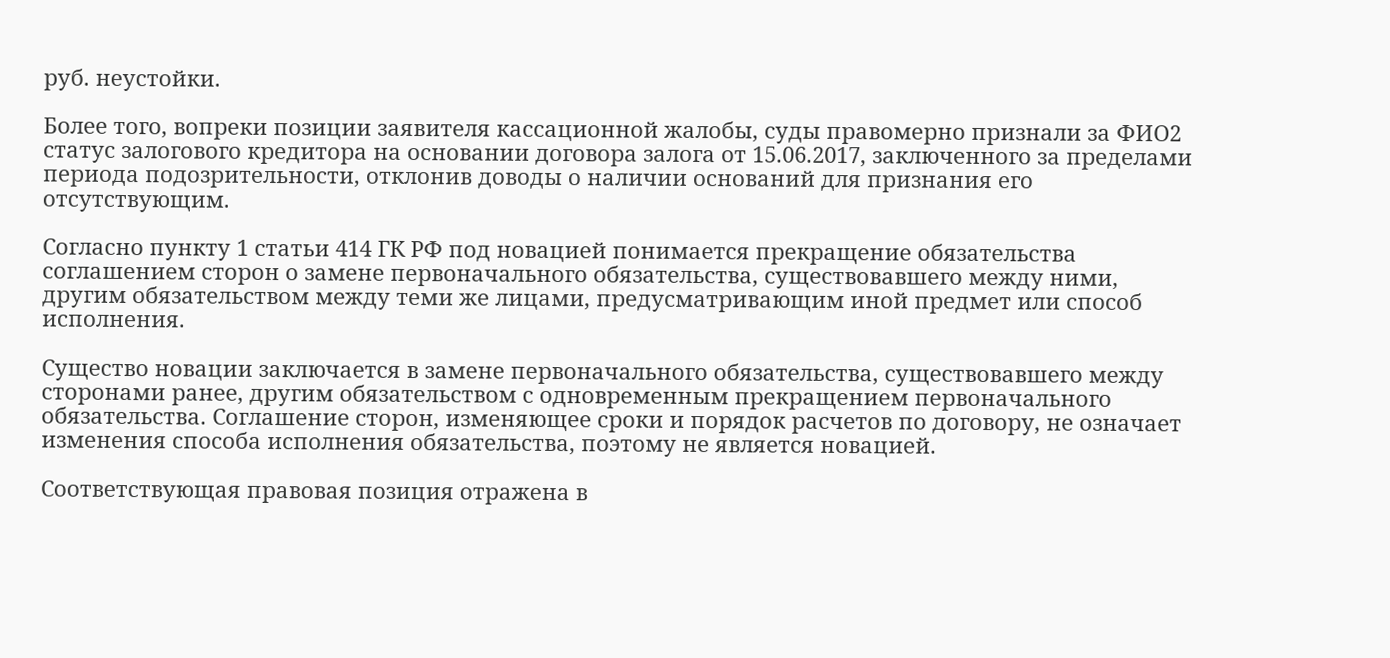руб. неустойки.

Более того, вопреки позиции заявителя кассационной жалобы, суды правомерно признали за ФИО2 статус залогового кредитора на основании договора залога от 15.06.2017, заключенного за пределами периода подозрительности, отклонив доводы о наличии оснований для признания его отсутствующим.

Согласно пункту 1 статьи 414 ГК РФ под новацией понимается прекращение обязательства соглашением сторон о замене первоначального обязательства, существовавшего между ними, другим обязательством между теми же лицами, предусматривающим иной предмет или способ исполнения.

Существо новации заключается в замене первоначального обязательства, существовавшего между сторонами ранее, другим обязательством с одновременным прекращением первоначального обязательства. Соглашение сторон, изменяющее сроки и порядок расчетов по договору, не означает изменения способа исполнения обязательства, поэтому не является новацией.

Соответствующая правовая позиция отражена в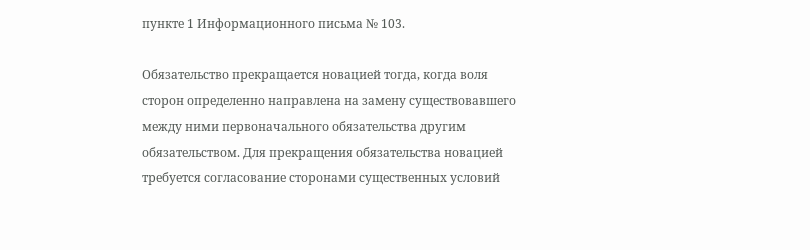пункте 1 Информационного письма № 103.

Обязательство прекращается новацией тогда, когда воля сторон определенно направлена на замену существовавшего между ними первоначального обязательства другим обязательством. Для прекращения обязательства новацией требуется согласование сторонами существенных условий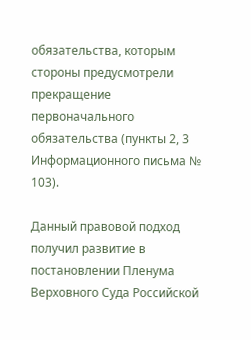обязательства, которым стороны предусмотрели прекращение первоначального обязательства (пункты 2, 3 Информационного письма № 103).

Данный правовой подход получил развитие в постановлении Пленума Верховного Суда Российской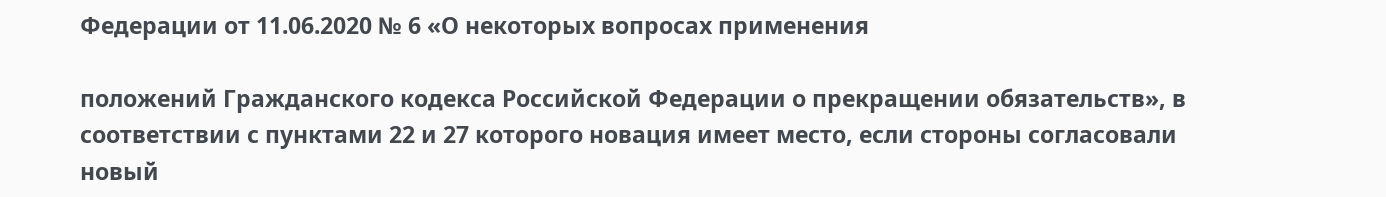Федерации от 11.06.2020 № 6 «О некоторых вопросах применения

положений Гражданского кодекса Российской Федерации о прекращении обязательств», в соответствии с пунктами 22 и 27 которого новация имеет место, если стороны согласовали новый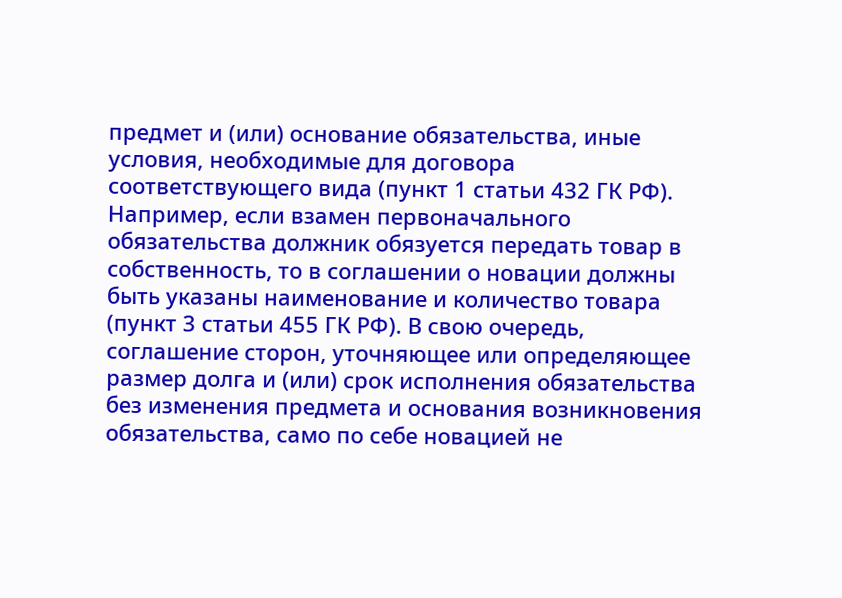предмет и (или) основание обязательства, иные условия, необходимые для договора соответствующего вида (пункт 1 статьи 432 ГК РФ). Например, если взамен первоначального обязательства должник обязуется передать товар в собственность, то в соглашении о новации должны быть указаны наименование и количество товара (пункт 3 статьи 455 ГК РФ). В свою очередь, соглашение сторон, уточняющее или определяющее размер долга и (или) срок исполнения обязательства без изменения предмета и основания возникновения обязательства, само по себе новацией не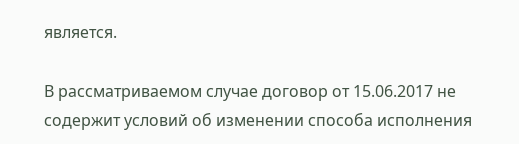является.

В рассматриваемом случае договор от 15.06.2017 не содержит условий об изменении способа исполнения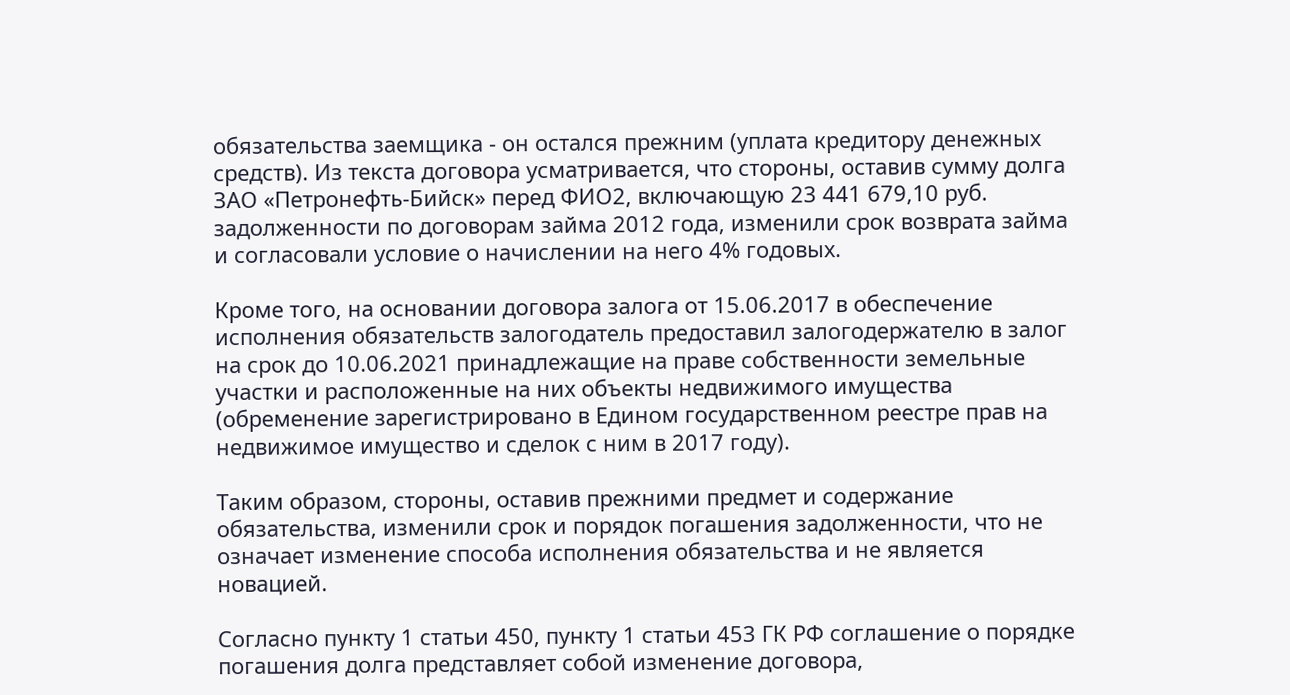обязательства заемщика - он остался прежним (уплата кредитору денежных средств). Из текста договора усматривается, что стороны, оставив сумму долга ЗАО «Петронефть-Бийск» перед ФИО2, включающую 23 441 679,10 руб. задолженности по договорам займа 2012 года, изменили срок возврата займа и согласовали условие о начислении на него 4% годовых.

Кроме того, на основании договора залога от 15.06.2017 в обеспечение исполнения обязательств залогодатель предоставил залогодержателю в залог на срок до 10.06.2021 принадлежащие на праве собственности земельные участки и расположенные на них объекты недвижимого имущества (обременение зарегистрировано в Едином государственном реестре прав на недвижимое имущество и сделок с ним в 2017 году).

Таким образом, стороны, оставив прежними предмет и содержание обязательства, изменили срок и порядок погашения задолженности, что не означает изменение способа исполнения обязательства и не является новацией.

Согласно пункту 1 статьи 450, пункту 1 статьи 453 ГК РФ соглашение о порядке погашения долга представляет собой изменение договора,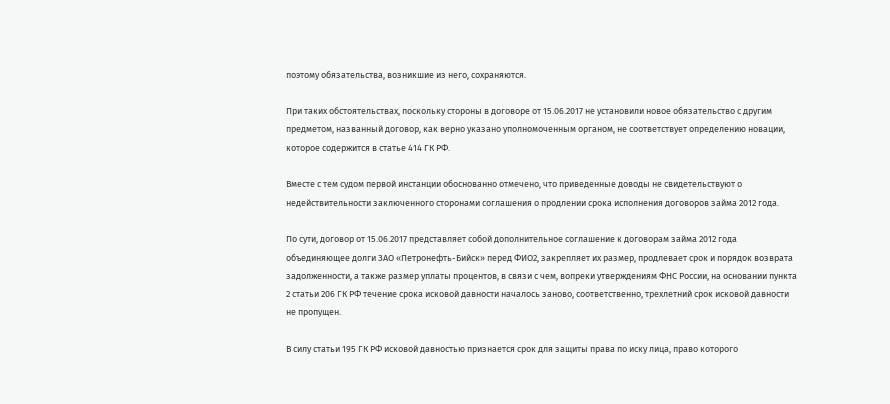поэтому обязательства, возникшие из него, сохраняются.

При таких обстоятельствах, поскольку стороны в договоре от 15.06.2017 не установили новое обязательство с другим предметом, названный договор, как верно указано уполномоченным органом, не соответствует определению новации, которое содержится в статье 414 ГК РФ.

Вместе с тем судом первой инстанции обоснованно отмечено, что приведенные доводы не свидетельствуют о недействительности заключенного сторонами соглашения о продлении срока исполнения договоров займа 2012 года.

По сути, договор от 15.06.2017 представляет собой дополнительное соглашение к договорам займа 2012 года объединяющее долги ЗАО «Петронефть-Бийск» перед ФИО2, закрепляет их размер, продлевает срок и порядок возврата задолженности, а также размер уплаты процентов, в связи с чем, вопреки утверждениям ФНС России, на основании пункта 2 статьи 206 ГК РФ течение срока исковой давности началось заново, соответственно, трехлетний срок исковой давности не пропущен.

В силу статьи 195 ГК РФ исковой давностью признается срок для защиты права по иску лица, право которого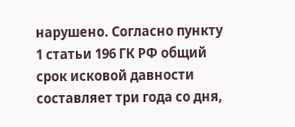нарушено. Согласно пункту 1 статьи 196 ГК РФ общий срок исковой давности составляет три года со дня,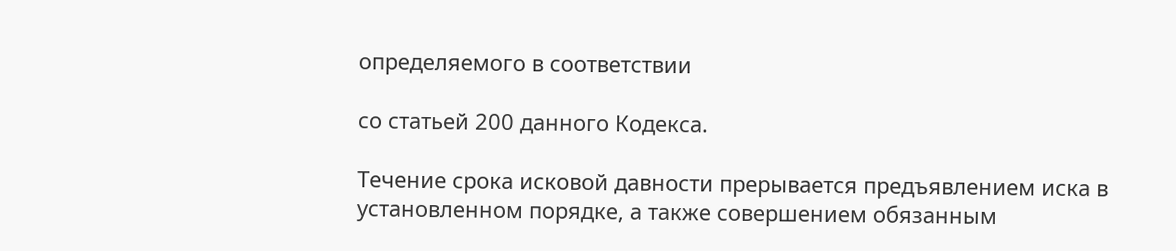определяемого в соответствии

со статьей 200 данного Кодекса.

Течение срока исковой давности прерывается предъявлением иска в установленном порядке, а также совершением обязанным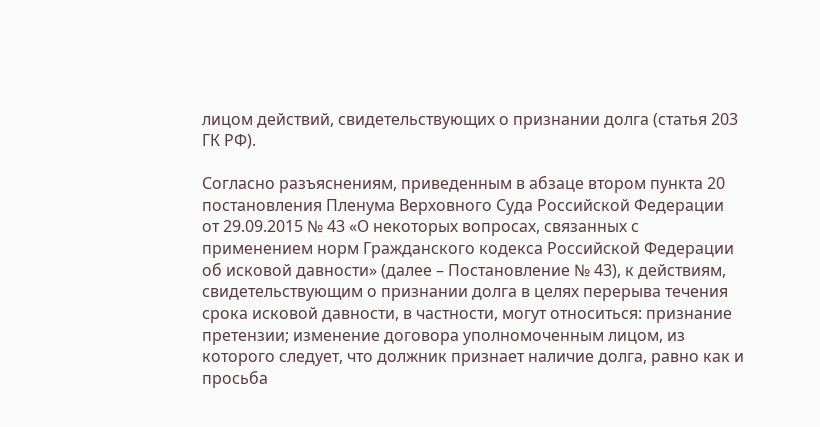лицом действий, свидетельствующих о признании долга (статья 203 ГК РФ).

Согласно разъяснениям, приведенным в абзаце втором пункта 20 постановления Пленума Верховного Суда Российской Федерации от 29.09.2015 № 43 «О некоторых вопросах, связанных с применением норм Гражданского кодекса Российской Федерации об исковой давности» (далее – Постановление № 43), к действиям, свидетельствующим о признании долга в целях перерыва течения срока исковой давности, в частности, могут относиться: признание претензии; изменение договора уполномоченным лицом, из которого следует, что должник признает наличие долга, равно как и просьба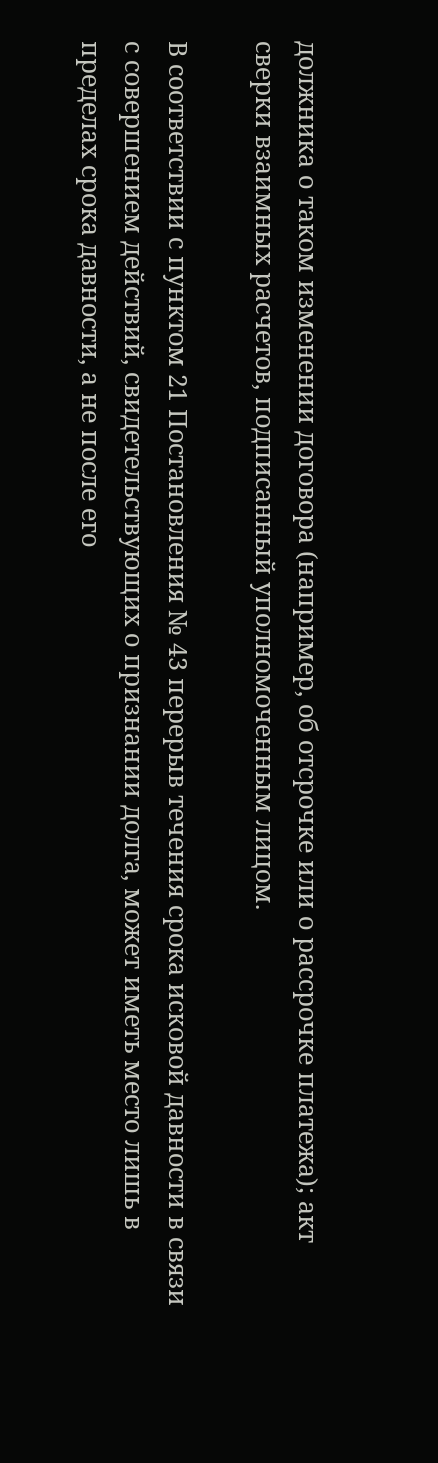должника о таком изменении договора (например, об отсрочке или о рассрочке платежа); акт сверки взаимных расчетов, подписанный уполномоченным лицом.

В соответствии с пунктом 21 Постановления № 43 перерыв течения срока исковой давности в связи с совершением действий, свидетельствующих о признании долга, может иметь место лишь в пределах срока давности, а не после его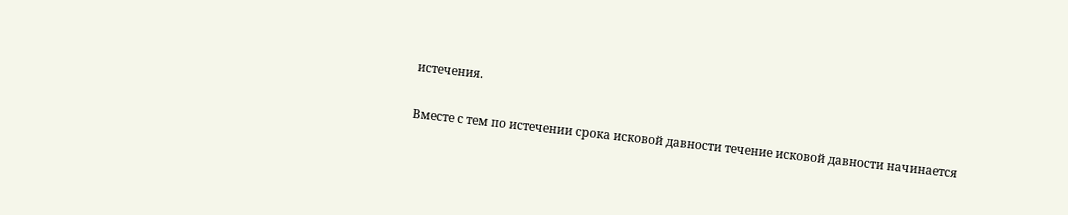истечения.

Вместе с тем по истечении срока исковой давности течение исковой давности начинается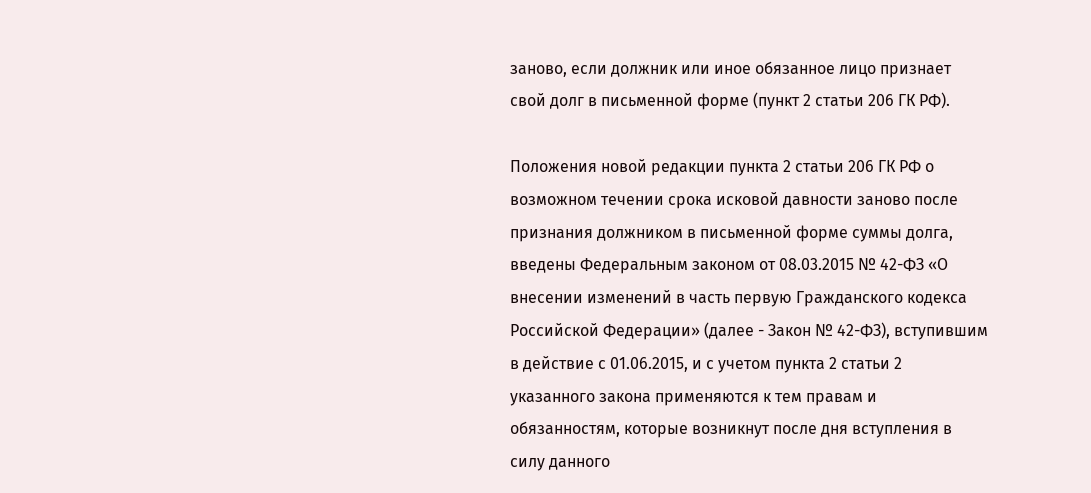заново, если должник или иное обязанное лицо признает свой долг в письменной форме (пункт 2 статьи 206 ГК РФ).

Положения новой редакции пункта 2 статьи 206 ГК РФ о возможном течении срока исковой давности заново после признания должником в письменной форме суммы долга, введены Федеральным законом от 08.03.2015 № 42-ФЗ «О внесении изменений в часть первую Гражданского кодекса Российской Федерации» (далее - Закон № 42-ФЗ), вступившим в действие с 01.06.2015, и с учетом пункта 2 статьи 2 указанного закона применяются к тем правам и обязанностям, которые возникнут после дня вступления в силу данного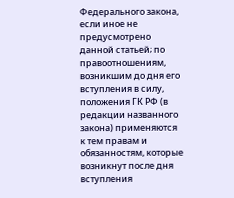Федерального закона, если иное не предусмотрено данной статьей; по правоотношениям, возникшим до дня его вступления в силу, положения ГК РФ (в редакции названного закона) применяются к тем правам и обязанностям, которые возникнут после дня вступления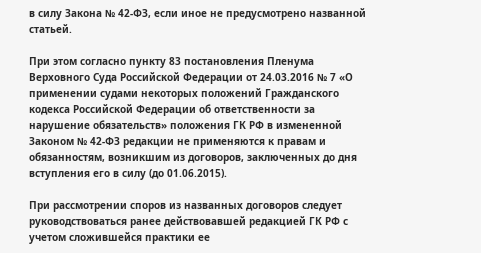в силу Закона № 42-ФЗ, если иное не предусмотрено названной статьей.

При этом согласно пункту 83 постановления Пленума Верховного Суда Российской Федерации от 24.03.2016 № 7 «О применении судами некоторых положений Гражданского кодекса Российской Федерации об ответственности за нарушение обязательств» положения ГК РФ в измененной Законом № 42-ФЗ редакции не применяются к правам и обязанностям, возникшим из договоров, заключенных до дня вступления его в силу (до 01.06.2015).

При рассмотрении споров из названных договоров следует руководствоваться ранее действовавшей редакцией ГК РФ с учетом сложившейся практики ее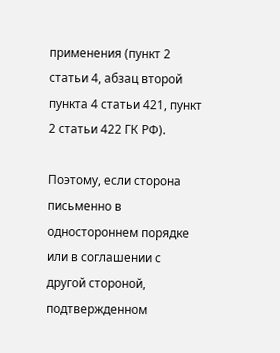применения (пункт 2 статьи 4, абзац второй пункта 4 статьи 421, пункт 2 статьи 422 ГК РФ).

Поэтому, если сторона письменно в одностороннем порядке или в соглашении с другой стороной, подтвержденном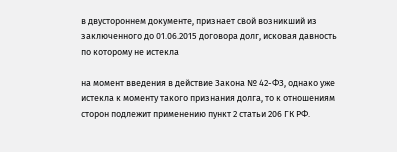в двустороннем документе, признает свой возникший из заключенного до 01.06.2015 договора долг, исковая давность по которому не истекла

на момент введения в действие Закона № 42-ФЗ, однако уже истекла к моменту такого признания долга, то к отношениям сторон подлежит применению пункт 2 статьи 206 ГК РФ.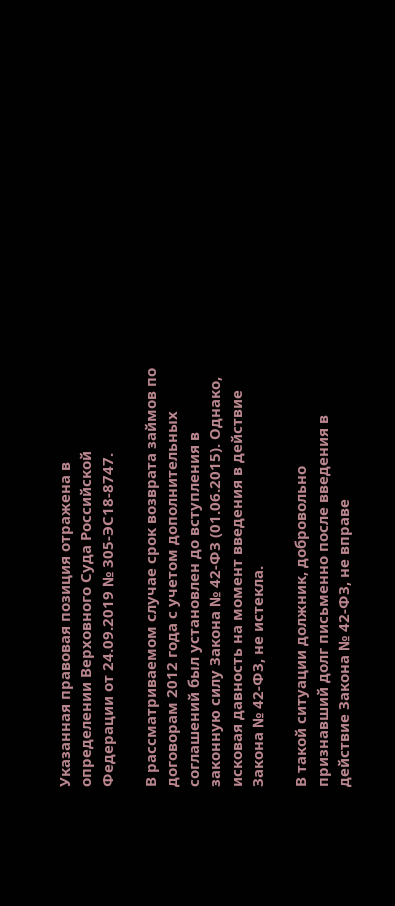Указанная правовая позиция отражена в определении Верховного Суда Российской Федерации от 24.09.2019 № 305-ЭС18-8747.

В рассматриваемом случае срок возврата займов по договорам 2012 года с учетом дополнительных соглашений был установлен до вступления в законную силу Закона № 42-ФЗ (01.06.2015). Однако, исковая давность на момент введения в действие Закона № 42-ФЗ, не истекла.

В такой ситуации должник, добровольно признавший долг письменно после введения в действие Закона № 42-ФЗ, не вправе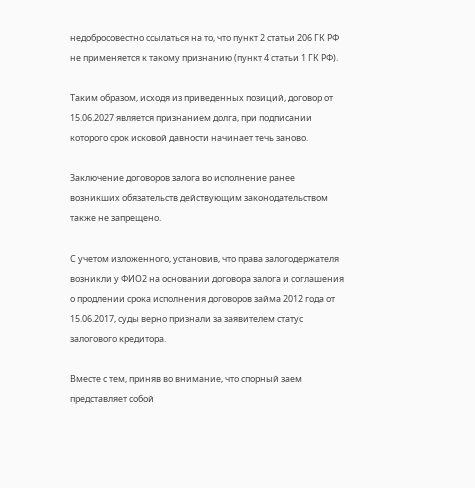недобросовестно ссылаться на то, что пункт 2 статьи 206 ГК РФ не применяется к такому признанию (пункт 4 статьи 1 ГК РФ).

Таким образом, исходя из приведенных позиций, договор от 15.06.2027 является признанием долга, при подписании которого срок исковой давности начинает течь заново.

Заключение договоров залога во исполнение ранее возникших обязательств действующим законодательством также не запрещено.

С учетом изложенного, установив, что права залогодержателя возникли у ФИО2 на основании договора залога и соглашения о продлении срока исполнения договоров займа 2012 года от 15.06.2017, суды верно признали за заявителем статус залогового кредитора.

Вместе с тем, приняв во внимание, что спорный заем представляет собой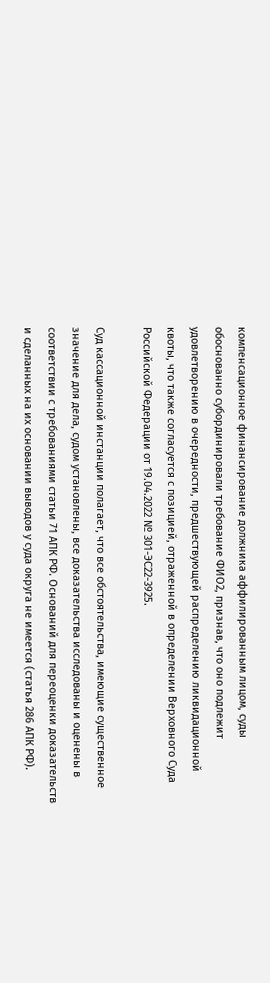компенсационное финансирование должника аффилированным лицом, суды обоснованно субординировали требование ФИО2, признав, что оно подлежит удовлетворению в очередности, предшествующей распределению ликвидационной квоты, что также согласуется с позицией, отраженной в определении Верховного Суда Российской Федерации от 19.04.2022 № 301-ЭС22-3925.

Суд кассационной инстанции полагает, что все обстоятельства, имеющие существенное значение для дела, судом установлены, все доказательства исследованы и оценены в соответствии с требованиями статьи 71 АПК РФ. Оснований для переоценки доказательств и сделанных на их основании выводов у суда округа не имеется (статья 286 АПК РФ).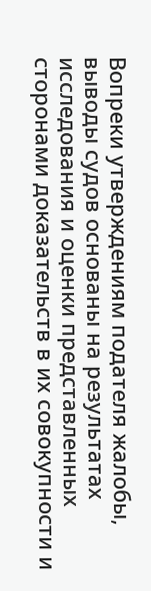Вопреки утверждениям подателя жалобы, выводы судов основаны на результатах исследования и оценки представленных сторонами доказательств в их совокупности и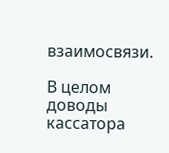взаимосвязи.

В целом доводы кассатора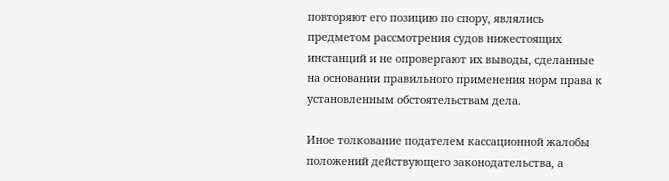повторяют его позицию по спору, являлись предметом рассмотрения судов нижестоящих инстанций и не опровергают их выводы, сделанные на основании правильного применения норм права к установленным обстоятельствам дела.

Иное толкование подателем кассационной жалобы положений действующего законодательства, а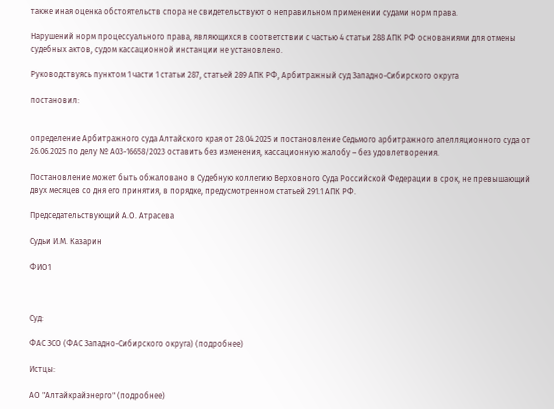также иная оценка обстоятельств спора не свидетельствуют о неправильном применении судами норм права.

Нарушений норм процессуального права, являющихся в соответствии с частью 4 статьи 288 АПК РФ основаниями для отмены судебных актов, судом кассационной инстанции не установлено.

Руководствуясь пунктом 1 части 1 статьи 287, статьей 289 АПК РФ, Арбитражный суд Западно-Сибирского округа

постановил:


определение Арбитражного суда Алтайского края от 28.04.2025 и постановление Седьмого арбитражного апелляционного суда от 26.06.2025 по делу № А03-16658/2023 оставить без изменения, кассационную жалобу – без удовлетворения.

Постановление может быть обжаловано в Судебную коллегию Верховного Суда Российской Федерации в срок, не превышающий двух месяцев со дня его принятия, в порядке, предусмотренном статьей 291.1 АПК РФ.

Председательствующий А.О. Атрасева

Судьи И.М. Казарин

ФИО1



Суд:

ФАС ЗСО (ФАС Западно-Сибирского округа) (подробнее)

Истцы:

АО "Алтайкрайэнерго" (подробнее)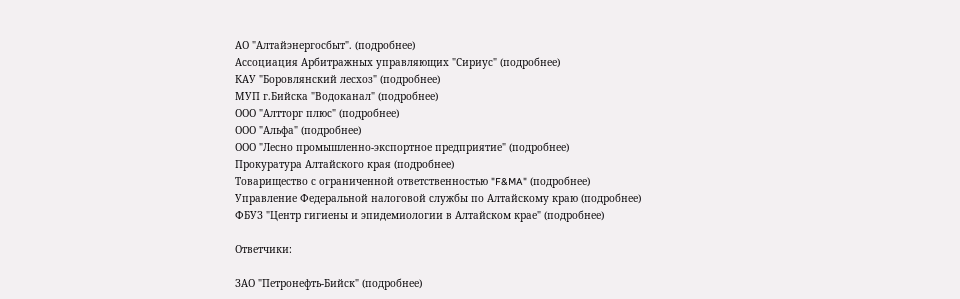АО "Алтайэнергосбыт". (подробнее)
Ассоциация Арбитражных управляющих "Сириус" (подробнее)
КАУ "Боровлянский лесхоз" (подробнее)
МУП г.Бийска "Водоканал" (подробнее)
ООО "Алтторг плюс" (подробнее)
ООО "Альфа" (подробнее)
ООО "Лесно промышленно-экспортное предприятие" (подробнее)
Прокуратура Алтайского края (подробнее)
Товарищество с ограниченной ответственностью "F&MA" (подробнее)
Управление Федеральной налоговой службы по Алтайскому краю (подробнее)
ФБУЗ "Центр гигиены и эпидемиологии в Алтайском крае" (подробнее)

Ответчики:

ЗАО "Петронефть-Бийск" (подробнее)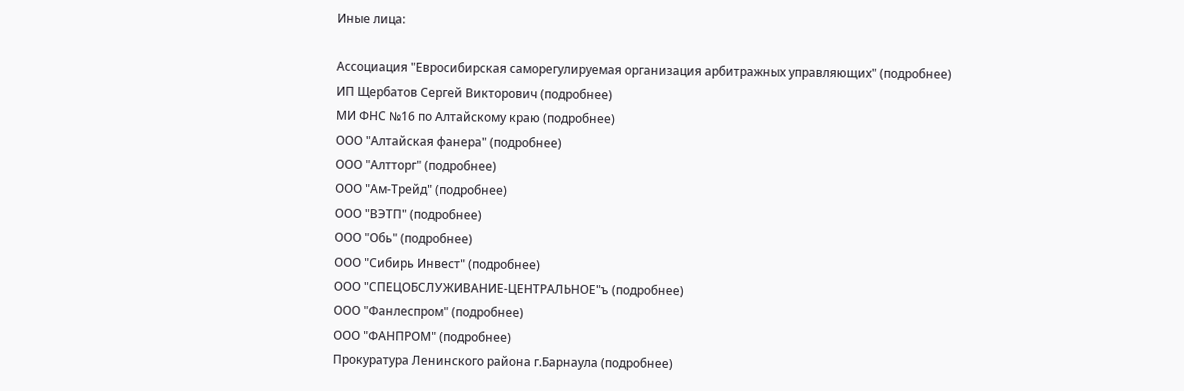Иные лица:

Ассоциация "Евросибирская саморегулируемая организация арбитражных управляющих" (подробнее)
ИП Щербатов Сергей Викторович (подробнее)
МИ ФНС №16 по Алтайскому краю (подробнее)
ООО "Алтайская фанера" (подробнее)
ООО "Алтторг" (подробнее)
ООО "Ам-Трейд" (подробнее)
ООО "ВЭТП" (подробнее)
ООО "Обь" (подробнее)
ООО "Сибирь Инвест" (подробнее)
ООО "СПЕЦОБСЛУЖИВАНИЕ-ЦЕНТРАЛЬНОЕ"ъ (подробнее)
ООО "Фанлеспром" (подробнее)
ООО "ФАНПРОМ" (подробнее)
Прокуратура Ленинского района г.Барнаула (подробнее)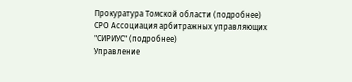Прокуратура Томской области (подробнее)
СРО Ассоциация арбитражных управляющих "СИРИУС" (подробнее)
Управление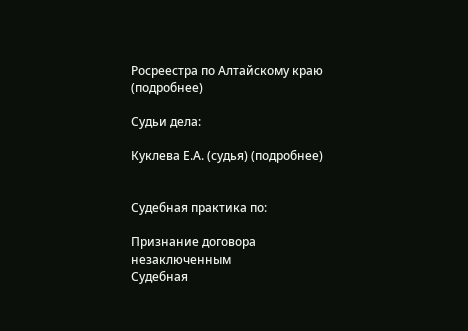Росреестра по Алтайскому краю (подробнее)

Судьи дела:

Куклева Е.А. (судья) (подробнее)


Судебная практика по:

Признание договора незаключенным
Судебная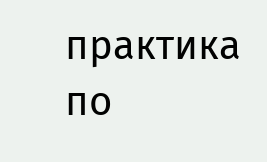практика по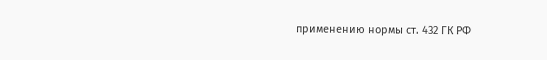применению нормы ст. 432 ГК РФ